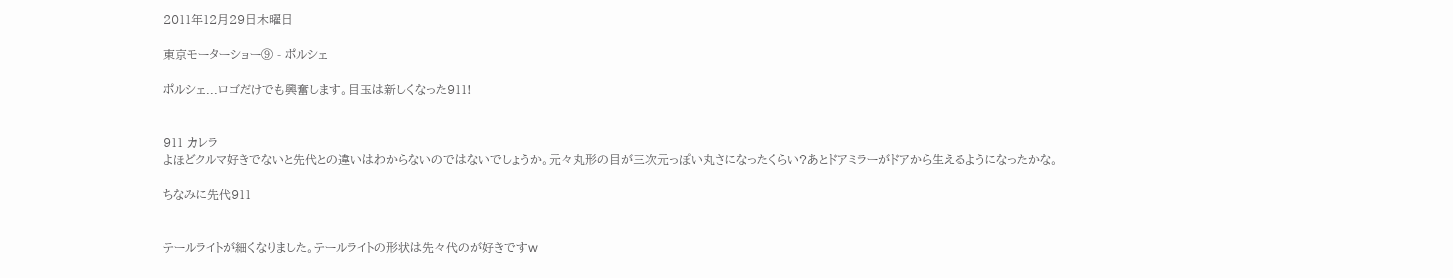2011年12月29日木曜日

東京モーターショー⑨ - ポルシェ

ポルシェ...ロゴだけでも興奮します。目玉は新しくなった911!


911 カレラ
よほどクルマ好きでないと先代との違いはわからないのではないでしょうか。元々丸形の目が三次元っぽい丸さになったくらい?あとドアミラーがドアから生えるようになったかな。

ちなみに先代911


テールライトが細くなりました。テールライトの形状は先々代のが好きですw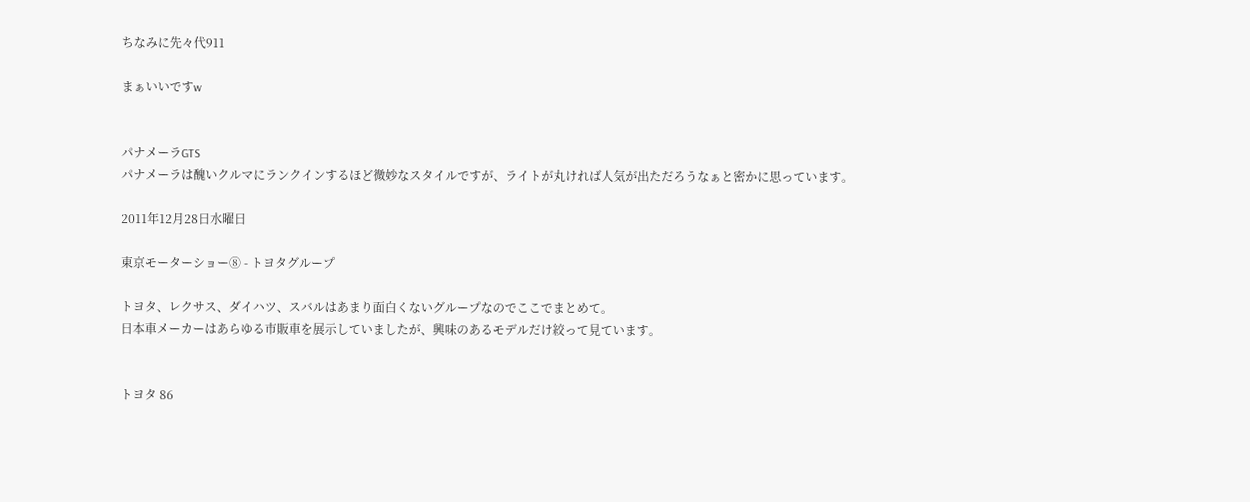ちなみに先々代911

まぁいいですw


パナメーラGTS
パナメーラは醜いクルマにランクインするほど微妙なスタイルですが、ライトが丸ければ人気が出ただろうなぁと密かに思っています。

2011年12月28日水曜日

東京モーターショー⑧ - トヨタグループ

トヨタ、レクサス、ダイハツ、スバルはあまり面白くないグループなのでここでまとめて。
日本車メーカーはあらゆる市販車を展示していましたが、興味のあるモデルだけ絞って見ています。


トヨタ 86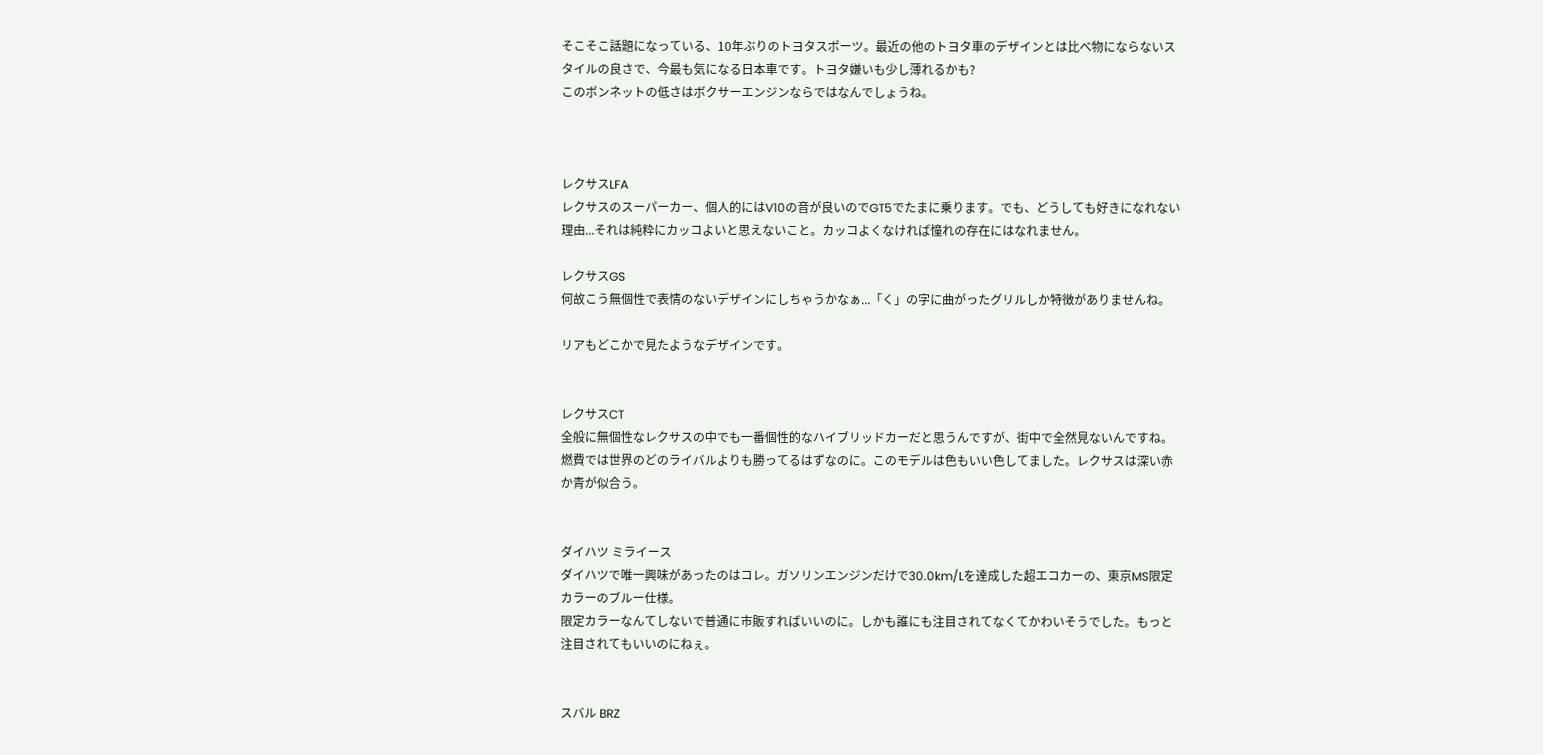そこそこ話題になっている、10年ぶりのトヨタスポーツ。最近の他のトヨタ車のデザインとは比べ物にならないスタイルの良さで、今最も気になる日本車です。トヨタ嫌いも少し薄れるかも?
このボンネットの低さはボクサーエンジンならではなんでしょうね。



レクサスLFA
レクサスのスーパーカー、個人的にはV10の音が良いのでGT5でたまに乗ります。でも、どうしても好きになれない理由...それは純粋にカッコよいと思えないこと。カッコよくなければ憧れの存在にはなれません。

レクサスGS
何故こう無個性で表情のないデザインにしちゃうかなぁ...「く」の字に曲がったグリルしか特徴がありませんね。

リアもどこかで見たようなデザインです。


レクサスCT
全般に無個性なレクサスの中でも一番個性的なハイブリッドカーだと思うんですが、街中で全然見ないんですね。
燃費では世界のどのライバルよりも勝ってるはずなのに。このモデルは色もいい色してました。レクサスは深い赤か青が似合う。


ダイハツ ミライース
ダイハツで唯一興味があったのはコレ。ガソリンエンジンだけで30.0km/Lを達成した超エコカーの、東京MS限定カラーのブルー仕様。
限定カラーなんてしないで普通に市販すればいいのに。しかも誰にも注目されてなくてかわいそうでした。もっと注目されてもいいのにねぇ。


スバル BRZ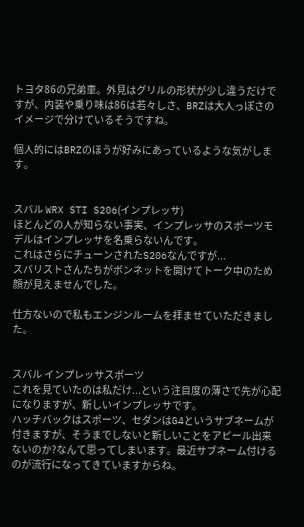トヨタ86の兄弟車。外見はグリルの形状が少し違うだけですが、内装や乗り味は86は若々しさ、BRZは大人っぽさのイメージで分けているそうですね。

個人的にはBRZのほうが好みにあっているような気がします。


スバル WRX STI S206(インプレッサ)
ほとんどの人が知らない事実、インプレッサのスポーツモデルはインプレッサを名乗らないんです。
これはさらにチューンされたS206なんですが...
スバリストさんたちがボンネットを開けてトーク中のため顔が見えませんでした。

仕方ないので私もエンジンルームを拝ませていただきました。


スバル インプレッサスポーツ
これを見ていたのは私だけ...という注目度の薄さで先が心配になりますが、新しいインプレッサです。
ハッチバックはスポーツ、セダンはG4というサブネームが付きますが、そうまでしないと新しいことをアピール出来ないのか?なんて思ってしまいます。最近サブネーム付けるのが流行になってきていますからね。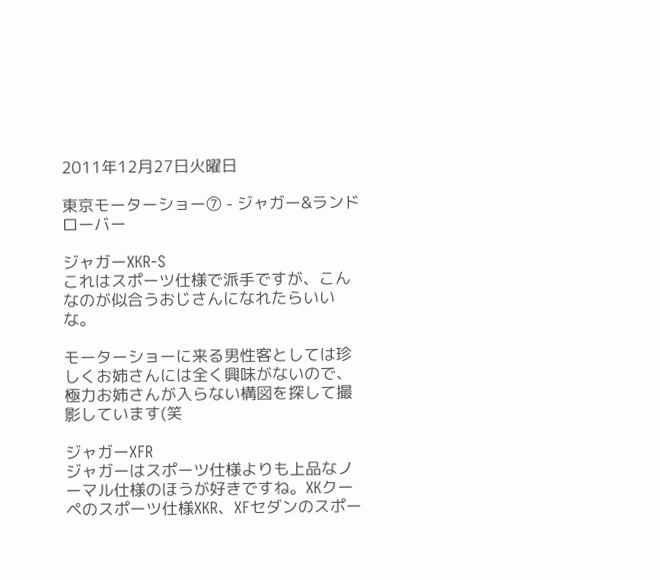2011年12月27日火曜日

東京モーターショー⑦ - ジャガー&ランドローバー

ジャガーXKR-S
これはスポーツ仕様で派手ですが、こんなのが似合うおじさんになれたらいいな。

モーターショーに来る男性客としては珍しくお姉さんには全く興味がないので、極力お姉さんが入らない構図を探して撮影しています(笑

ジャガーXFR
ジャガーはスポーツ仕様よりも上品なノーマル仕様のほうが好きですね。XKクーペのスポーツ仕様XKR、XFセダンのスポー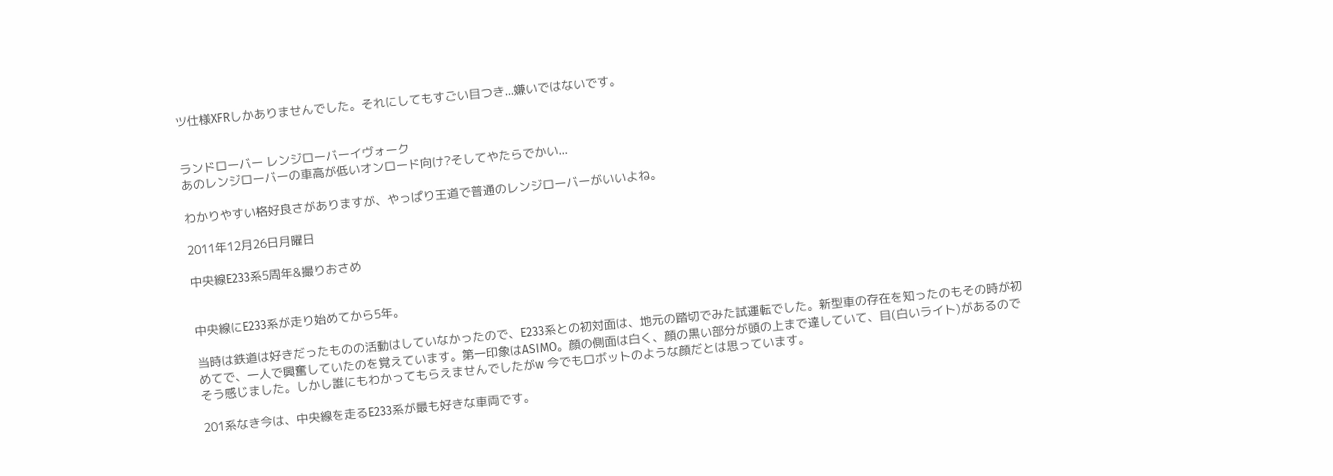ツ仕様XFRしかありませんでした。それにしてもすごい目つき...嫌いではないです。


ランドローバー レンジローバーイヴォーク
あのレンジローバーの車高が低いオンロード向け?そしてやたらでかい...

わかりやすい格好良さがありますが、やっぱり王道で普通のレンジローバーがいいよね。

2011年12月26日月曜日

中央線E233系5周年&撮りおさめ


中央線にE233系が走り始めてから5年。

当時は鉄道は好きだったものの活動はしていなかったので、E233系との初対面は、地元の踏切でみた試運転でした。新型車の存在を知ったのもその時が初めてで、一人で興奮していたのを覚えています。第一印象はASIMO。顔の側面は白く、顔の黒い部分が頭の上まで達していて、目(白いライト)があるのでそう感じました。しかし誰にもわかってもらえませんでしたがw 今でもロボットのような顔だとは思っています。

201系なき今は、中央線を走るE233系が最も好きな車両です。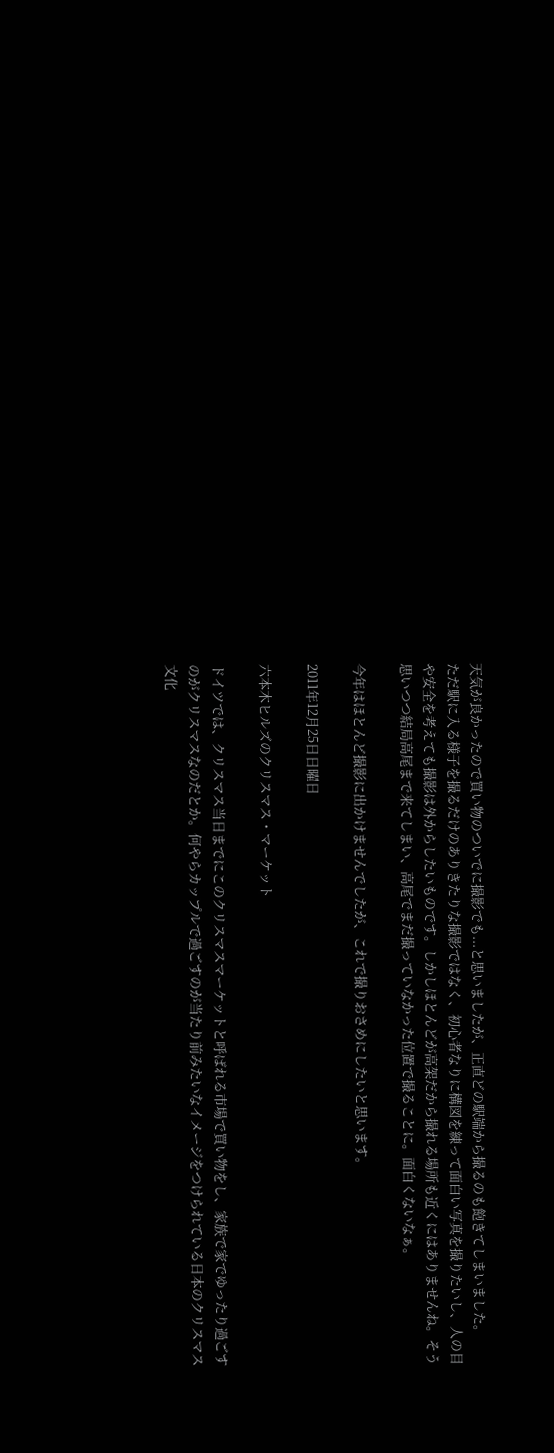天気が良かったので買い物のついでに撮影でも...と思いましたが、正直どの駅端から撮るのも飽きてしまいました。
ただ駅に入る様子を撮るだけのありきたりな撮影ではなく、初心者なりに構図を練って面白い写真を撮りたいし、人の目や安全を考えても撮影は外からしたいものです。しかしほとんどが高架だから撮れる場所も近くにはありませんね。そう思いつつ結局高尾まで来てしまい、高尾でまだ撮っていなかった位置で撮ることに。面白くないなぁ。

今年はほとんど撮影に出かけませんでしたが、これで撮りおさめにしたいと思います。

2011年12月25日日曜日

六本木ヒルズのクリスマス・マーケット

ドイツでは、クリスマス当日までにこのクリスマスマーケットと呼ばれる市場で買い物をし、家族で家でゆったり過ごすのがクリスマスなのだとか。何やらカップルで過ごすのが当たり前みたいなイメージをつけられている日本のクリスマス文化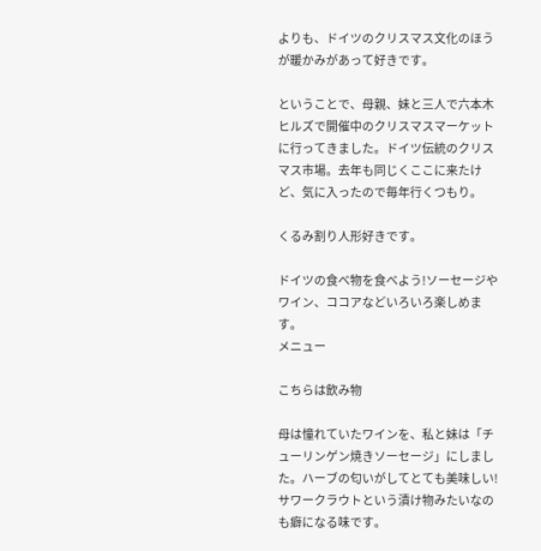よりも、ドイツのクリスマス文化のほうが暖かみがあって好きです。

ということで、母親、妹と三人で六本木ヒルズで開催中のクリスマスマーケットに行ってきました。ドイツ伝統のクリスマス市場。去年も同じくここに来たけど、気に入ったので毎年行くつもり。

くるみ割り人形好きです。

ドイツの食べ物を食べよう!ソーセージやワイン、ココアなどいろいろ楽しめます。
メニュー

こちらは飲み物

母は憧れていたワインを、私と妹は「チューリンゲン焼きソーセージ」にしました。ハーブの匂いがしてとても美味しい!サワークラウトという漬け物みたいなのも癖になる味です。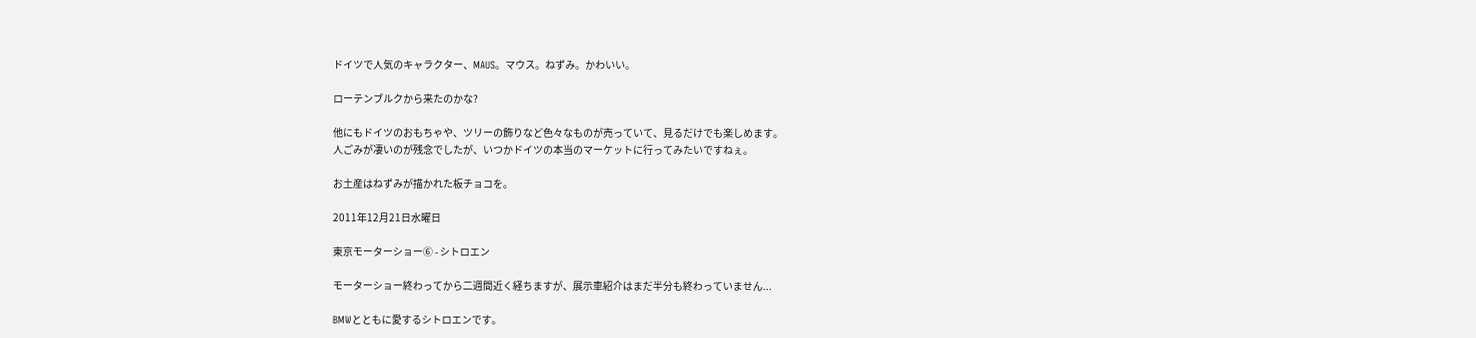ドイツで人気のキャラクター、MAUS。マウス。ねずみ。かわいい。

ローテンブルクから来たのかな?

他にもドイツのおもちゃや、ツリーの飾りなど色々なものが売っていて、見るだけでも楽しめます。
人ごみが凄いのが残念でしたが、いつかドイツの本当のマーケットに行ってみたいですねぇ。

お土産はねずみが描かれた板チョコを。

2011年12月21日水曜日

東京モーターショー⑥ - シトロエン

モーターショー終わってから二週間近く経ちますが、展示車紹介はまだ半分も終わっていません...

BMWとともに愛するシトロエンです。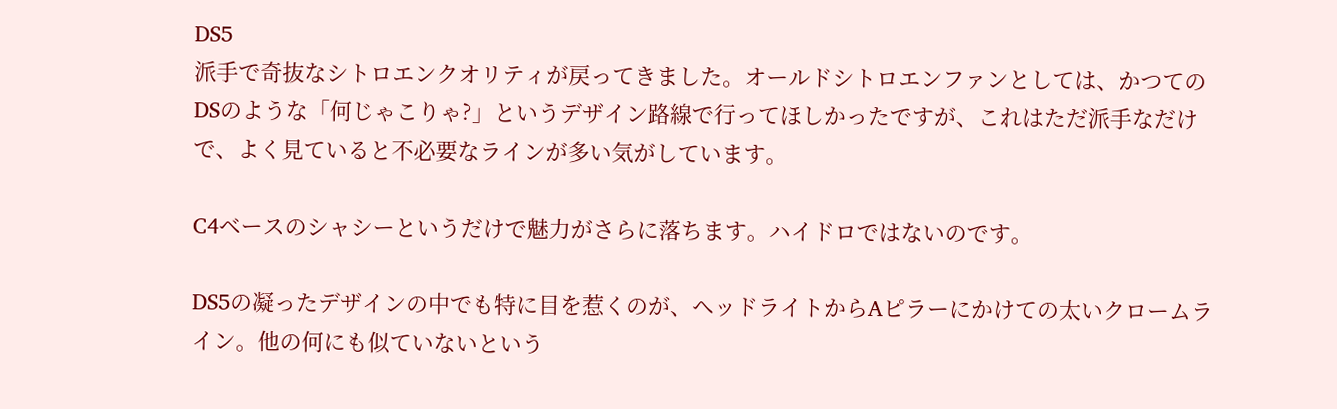DS5
派手で奇抜なシトロエンクオリティが戻ってきました。オールドシトロエンファンとしては、かつてのDSのような「何じゃこりゃ?」というデザイン路線で行ってほしかったですが、これはただ派手なだけで、よく見ていると不必要なラインが多い気がしています。

C4ベースのシャシーというだけで魅力がさらに落ちます。ハイドロではないのです。

DS5の凝ったデザインの中でも特に目を惹くのが、ヘッドライトからAピラーにかけての太いクロームライン。他の何にも似ていないという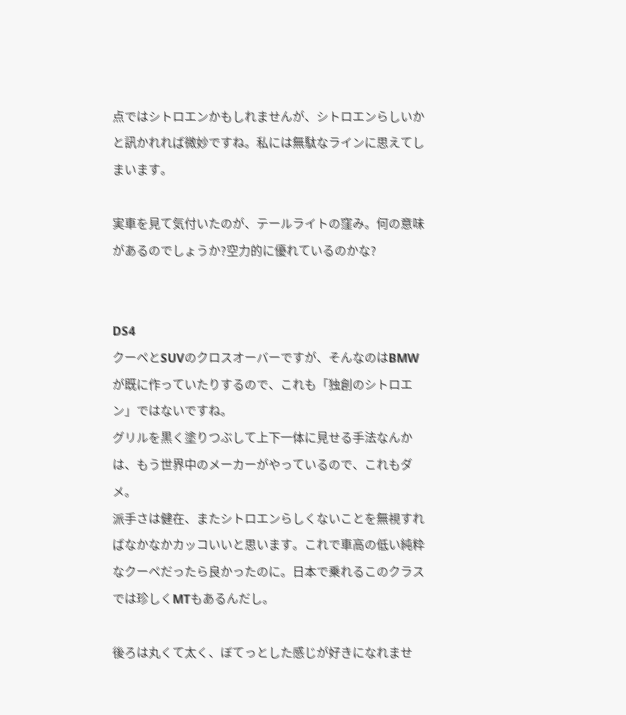点ではシトロエンかもしれませんが、シトロエンらしいかと訊かれれば微妙ですね。私には無駄なラインに思えてしまいます。

実車を見て気付いたのが、テールライトの窪み。何の意味があるのでしょうか?空力的に優れているのかな?


DS4
クーペとSUVのクロスオーバーですが、そんなのはBMWが既に作っていたりするので、これも「独創のシトロエン」ではないですね。
グリルを黒く塗りつぶして上下一体に見せる手法なんかは、もう世界中のメーカーがやっているので、これもダメ。
派手さは健在、またシトロエンらしくないことを無視すればなかなかカッコいいと思います。これで車高の低い純粋なクーペだったら良かったのに。日本で乗れるこのクラスでは珍しくMTもあるんだし。

後ろは丸くて太く、ぼてっとした感じが好きになれませ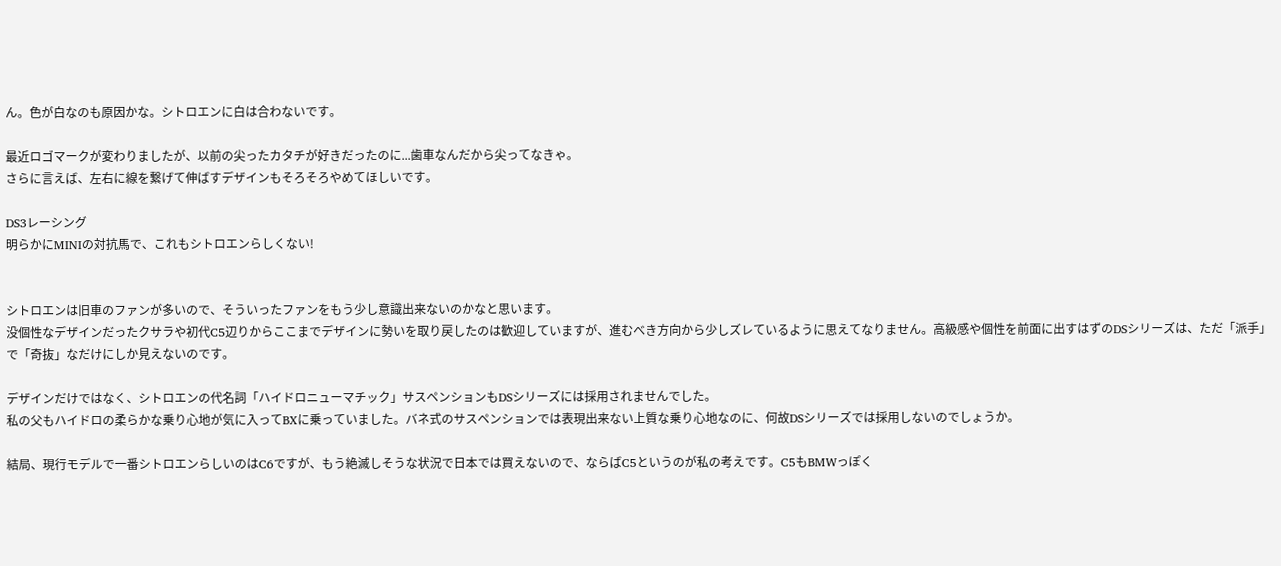ん。色が白なのも原因かな。シトロエンに白は合わないです。

最近ロゴマークが変わりましたが、以前の尖ったカタチが好きだったのに...歯車なんだから尖ってなきゃ。
さらに言えば、左右に線を繋げて伸ばすデザインもそろそろやめてほしいです。

DS3レーシング
明らかにMINIの対抗馬で、これもシトロエンらしくない!


シトロエンは旧車のファンが多いので、そういったファンをもう少し意識出来ないのかなと思います。
没個性なデザインだったクサラや初代C5辺りからここまでデザインに勢いを取り戻したのは歓迎していますが、進むべき方向から少しズレているように思えてなりません。高級感や個性を前面に出すはずのDSシリーズは、ただ「派手」で「奇抜」なだけにしか見えないのです。

デザインだけではなく、シトロエンの代名詞「ハイドロニューマチック」サスペンションもDSシリーズには採用されませんでした。
私の父もハイドロの柔らかな乗り心地が気に入ってBXに乗っていました。バネ式のサスペンションでは表現出来ない上質な乗り心地なのに、何故DSシリーズでは採用しないのでしょうか。

結局、現行モデルで一番シトロエンらしいのはC6ですが、もう絶滅しそうな状況で日本では買えないので、ならばC5というのが私の考えです。C5もBMWっぽく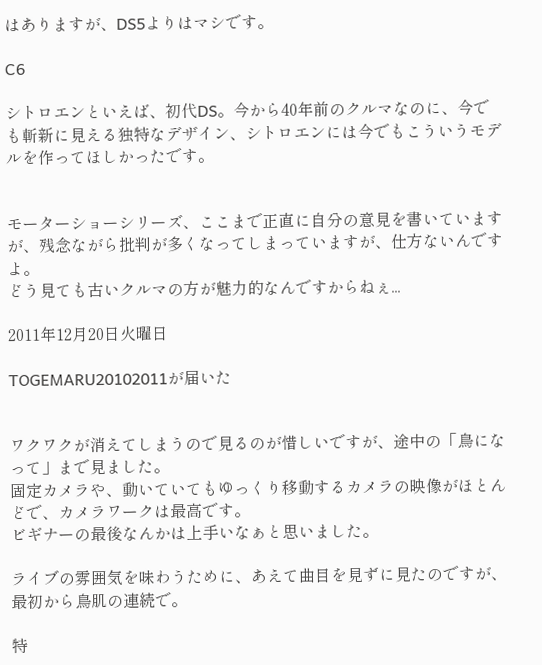はありますが、DS5よりはマシです。

C6

シトロエンといえば、初代DS。今から40年前のクルマなのに、今でも斬新に見える独特なデザイン、シトロエンには今でもこういうモデルを作ってほしかったです。


モーターショーシリーズ、ここまで正直に自分の意見を書いていますが、残念ながら批判が多くなってしまっていますが、仕方ないんですよ。
どう見ても古いクルマの方が魅力的なんですからねぇ...

2011年12月20日火曜日

TOGEMARU20102011が届いた


ワクワクが消えてしまうので見るのが惜しいですが、途中の「鳥になって」まで見ました。
固定カメラや、動いていてもゆっくり移動するカメラの映像がほとんどで、カメラワークは最高です。
ビギナーの最後なんかは上手いなぁと思いました。

ライブの雰囲気を味わうために、あえて曲目を見ずに見たのですが、最初から鳥肌の連続で。

特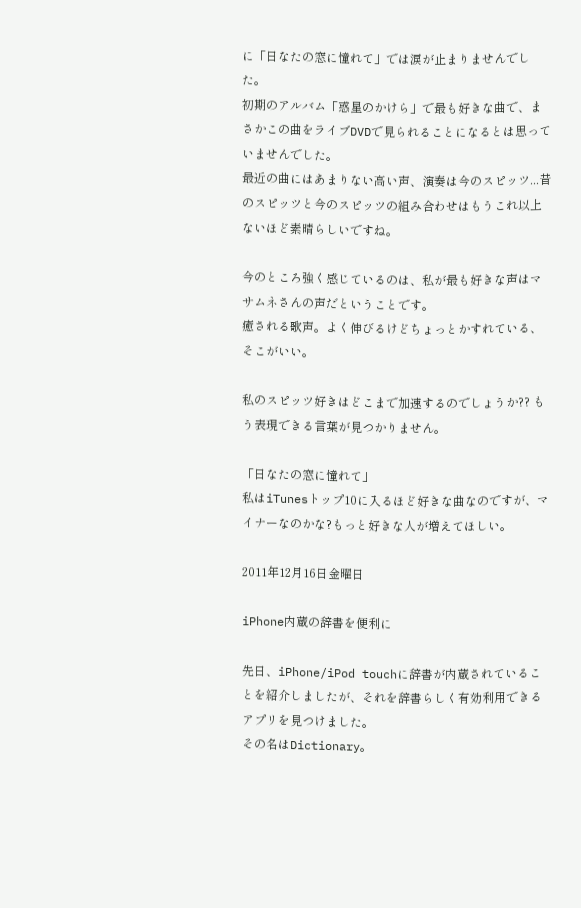に「日なたの窓に憧れて」では涙が止まりませんでした。
初期のアルバム「惑星のかけら」で最も好きな曲で、まさかこの曲をライブDVDで見られることになるとは思っていませんでした。
最近の曲にはあまりない高い声、演奏は今のスピッツ...昔のスピッツと今のスピッツの組み合わせはもうこれ以上ないほど素晴らしいですね。

今のところ強く感じているのは、私が最も好きな声はマサムネさんの声だということです。
癒される歌声。よく伸びるけどちょっとかすれている、そこがいい。

私のスピッツ好きはどこまで加速するのでしょうか?? もう表現できる言葉が見つかりません。

「日なたの窓に憧れて」
私はiTunesトップ10に入るほど好きな曲なのですが、マイナーなのかな?もっと好きな人が増えてほしい。

2011年12月16日金曜日

iPhone内蔵の辞書を便利に

先日、iPhone/iPod touchに辞書が内蔵されていることを紹介しましたが、それを辞書らしく有効利用できるアプリを見つけました。
その名はDictionary。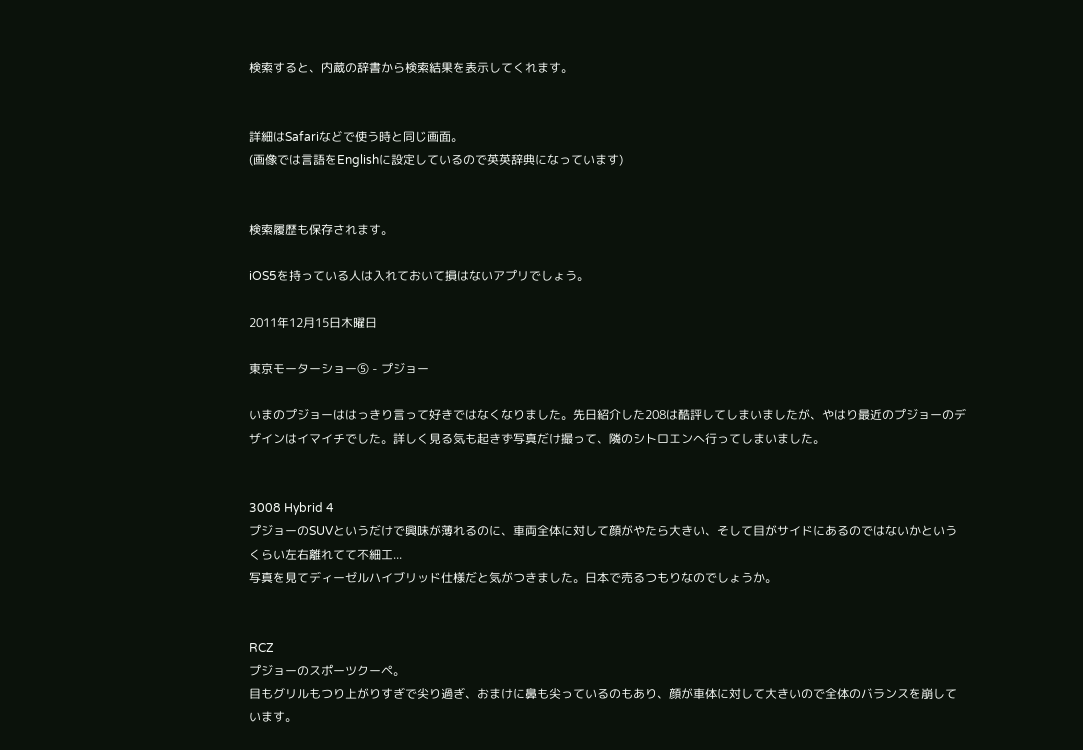検索すると、内蔵の辞書から検索結果を表示してくれます。


詳細はSafariなどで使う時と同じ画面。
(画像では言語をEnglishに設定しているので英英辞典になっています)


検索履歴も保存されます。

iOS5を持っている人は入れておいて損はないアプリでしょう。

2011年12月15日木曜日

東京モーターショー⑤ - プジョー

いまのプジョーははっきり言って好きではなくなりました。先日紹介した208は酷評してしまいましたが、やはり最近のプジョーのデザインはイマイチでした。詳しく見る気も起きず写真だけ撮って、隣のシトロエンへ行ってしまいました。


3008 Hybrid 4
プジョーのSUVというだけで興味が薄れるのに、車両全体に対して顔がやたら大きい、そして目がサイドにあるのではないかというくらい左右離れてて不細工...
写真を見てディーゼルハイブリッド仕様だと気がつきました。日本で売るつもりなのでしょうか。


RCZ
プジョーのスポーツクーペ。
目もグリルもつり上がりすぎで尖り過ぎ、おまけに鼻も尖っているのもあり、顔が車体に対して大きいので全体のバランスを崩しています。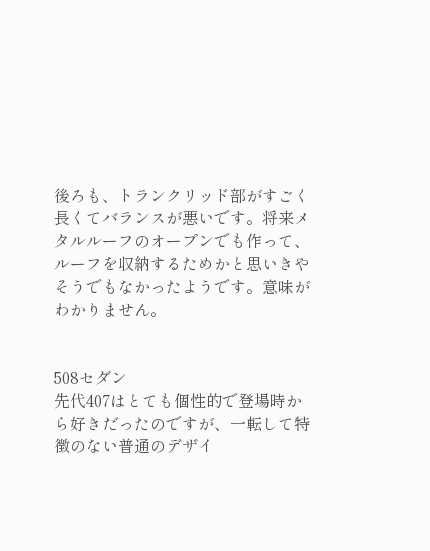後ろも、トランクリッド部がすごく長くてバランスが悪いです。将来メタルルーフのオープンでも作って、ルーフを収納するためかと思いきやそうでもなかったようです。意味がわかりません。


508セダン
先代407はとても個性的で登場時から好きだったのですが、一転して特徴のない普通のデザイ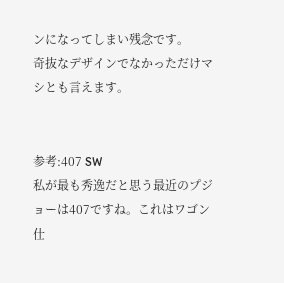ンになってしまい残念です。
奇抜なデザインでなかっただけマシとも言えます。


参考:407 SW
私が最も秀逸だと思う最近のプジョーは407ですね。これはワゴン仕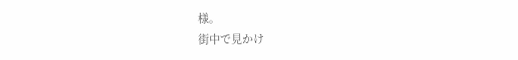様。
街中で見かけ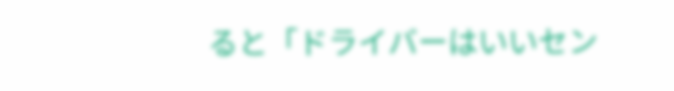ると「ドライバーはいいセン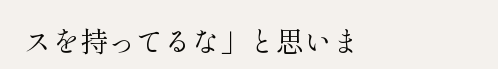スを持ってるな」と思いま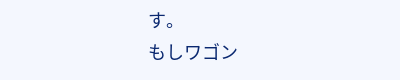す。
もしワゴン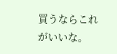買うならこれがいいな。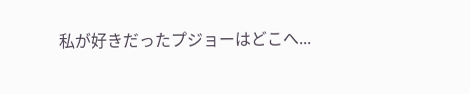私が好きだったプジョーはどこへ...